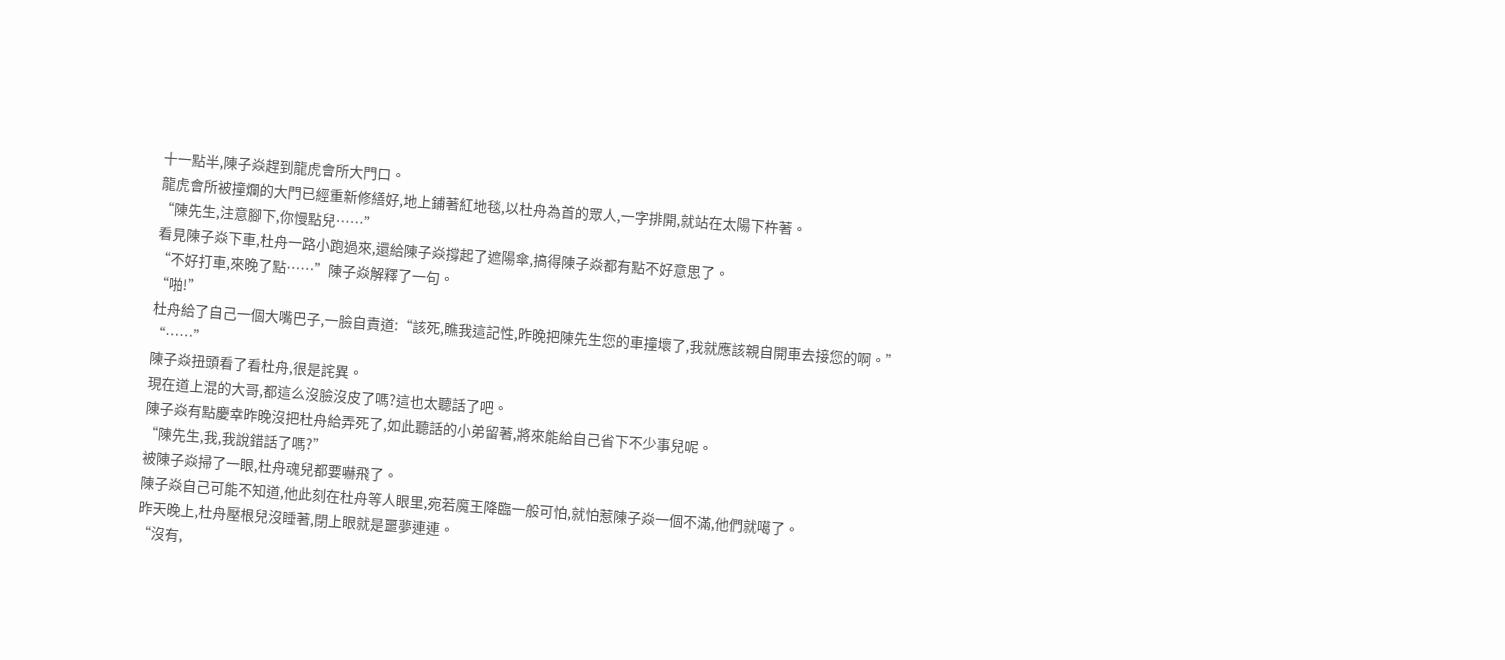十一點半,陳子焱趕到龍虎會所大門口。
龍虎會所被撞爛的大門已經重新修繕好,地上鋪著紅地毯,以杜舟為首的眾人,一字排開,就站在太陽下杵著。
“陳先生,注意腳下,你慢點兒……”
看見陳子焱下車,杜舟一路小跑過來,還給陳子焱撐起了遮陽傘,搞得陳子焱都有點不好意思了。
“不好打車,來晚了點……”陳子焱解釋了一句。
“啪!”
杜舟給了自己一個大嘴巴子,一臉自責道:“該死,瞧我這記性,昨晚把陳先生您的車撞壞了,我就應該親自開車去接您的啊。”
“……”
陳子焱扭頭看了看杜舟,很是詫異。
現在道上混的大哥,都這么沒臉沒皮了嗎?這也太聽話了吧。
陳子焱有點慶幸昨晚沒把杜舟給弄死了,如此聽話的小弟留著,將來能給自己省下不少事兒呢。
“陳先生,我,我說錯話了嗎?”
被陳子焱掃了一眼,杜舟魂兒都要嚇飛了。
陳子焱自己可能不知道,他此刻在杜舟等人眼里,宛若魔王降臨一般可怕,就怕惹陳子焱一個不滿,他們就噶了。
昨天晚上,杜舟壓根兒沒睡著,閉上眼就是噩夢連連。
“沒有,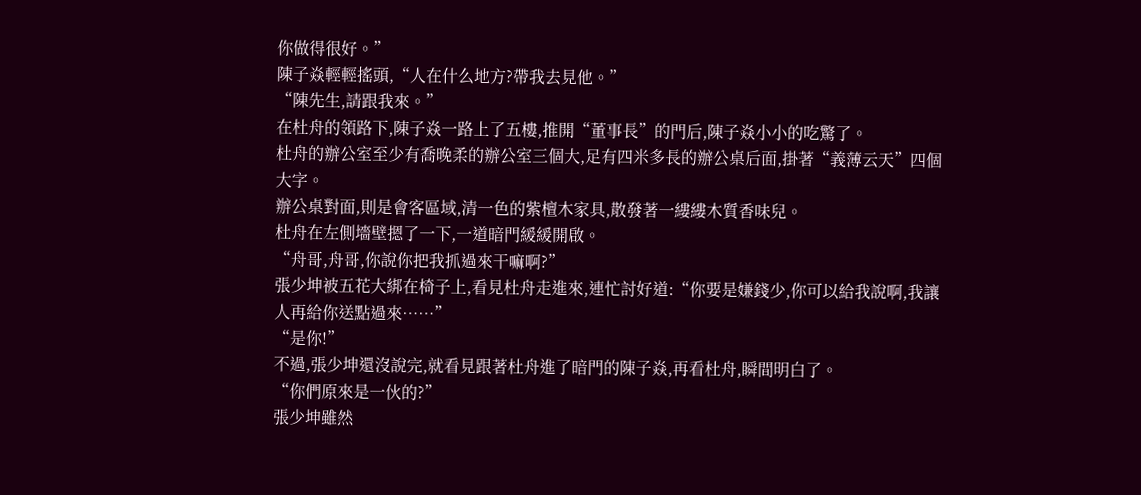你做得很好。”
陳子焱輕輕搖頭,“人在什么地方?帶我去見他。”
“陳先生,請跟我來。”
在杜舟的領路下,陳子焱一路上了五樓,推開“董事長”的門后,陳子焱小小的吃驚了。
杜舟的辦公室至少有喬晚柔的辦公室三個大,足有四米多長的辦公桌后面,掛著“義薄云天”四個大字。
辦公桌對面,則是會客區域,清一色的紫檀木家具,散發著一縷縷木質香味兒。
杜舟在左側墻壁摁了一下,一道暗門緩緩開啟。
“舟哥,舟哥,你說你把我抓過來干嘛啊?”
張少坤被五花大綁在椅子上,看見杜舟走進來,連忙討好道:“你要是嫌錢少,你可以給我說啊,我讓人再給你送點過來……”
“是你!”
不過,張少坤還沒說完,就看見跟著杜舟進了暗門的陳子焱,再看杜舟,瞬間明白了。
“你們原來是一伙的?”
張少坤雖然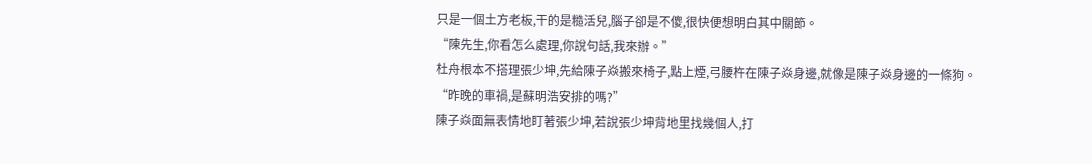只是一個土方老板,干的是糙活兒,腦子卻是不傻,很快便想明白其中關節。
“陳先生,你看怎么處理,你說句話,我來辦。”
杜舟根本不搭理張少坤,先給陳子焱搬來椅子,點上煙,弓腰杵在陳子焱身邊,就像是陳子焱身邊的一條狗。
“昨晚的車禍,是蘇明浩安排的嗎?”
陳子焱面無表情地盯著張少坤,若說張少坤背地里找幾個人,打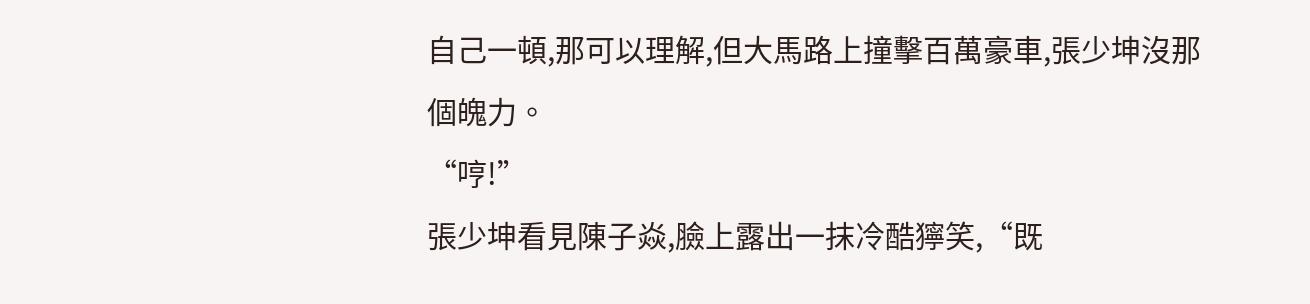自己一頓,那可以理解,但大馬路上撞擊百萬豪車,張少坤沒那個魄力。
“哼!”
張少坤看見陳子焱,臉上露出一抹冷酷獰笑,“既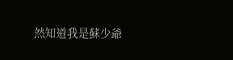然知道我是蘇少爺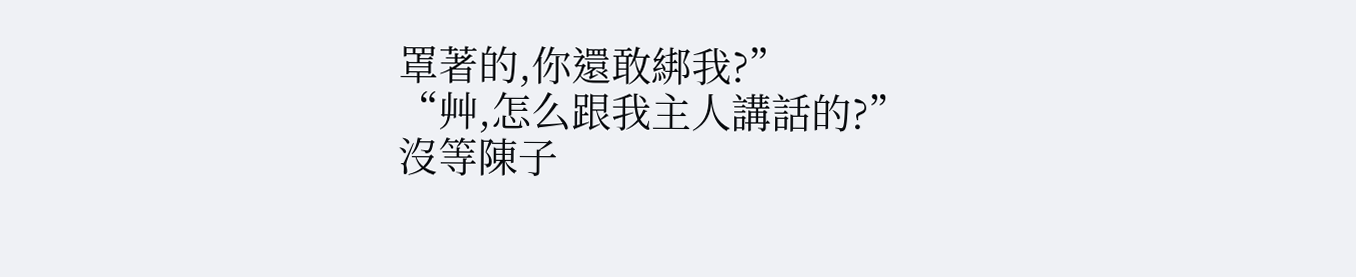罩著的,你還敢綁我?”
“艸,怎么跟我主人講話的?”
沒等陳子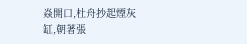焱開口,杜舟抄起煙灰缸,朝著張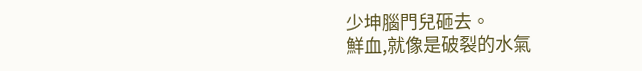少坤腦門兒砸去。
鮮血,就像是破裂的水氣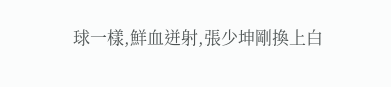球一樣,鮮血迸射,張少坤剛換上白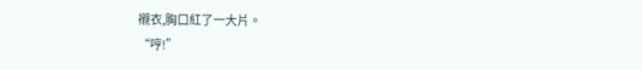襯衣,胸口紅了一大片。
“哼!”